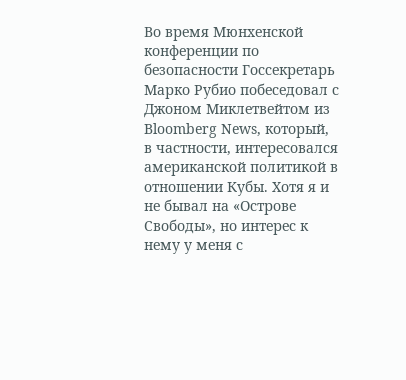Во время Мюнхенской конференции по безопасности Госсекретарь Марко Рубио побеседовал с Джоном Миклетвейтом из Bloomberg News, который, в частности, интересовался американской политикой в отношении Кубы. Хотя я и не бывал на «Острове Свободы», но интерес к нему у меня с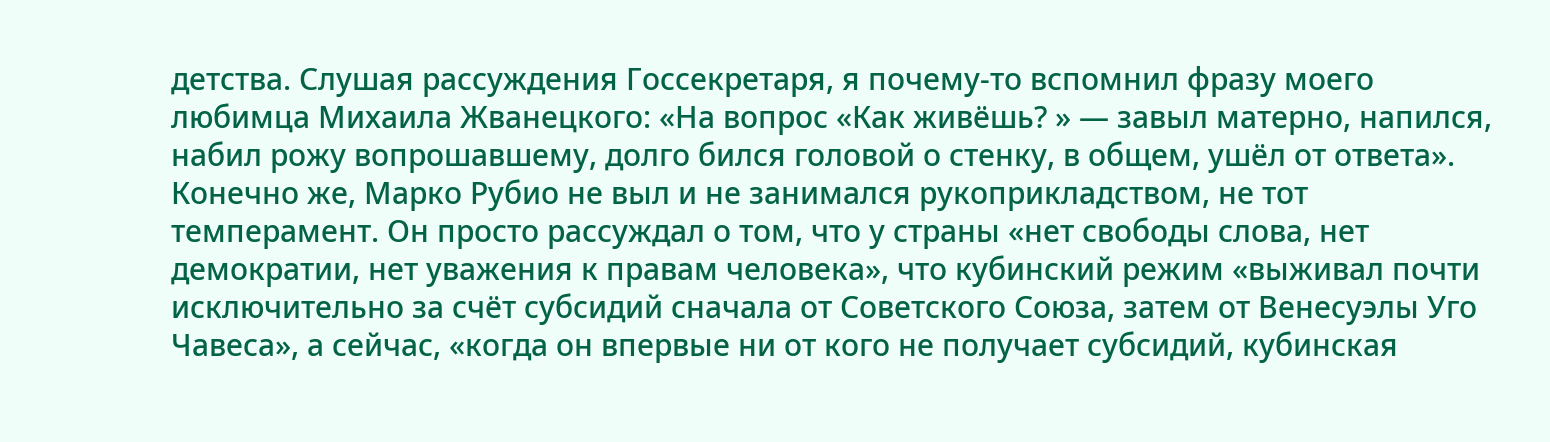детства. Слушая рассуждения Госсекретаря, я почему-то вспомнил фразу моего любимца Михаила Жванецкого: «На вопрос «Как живёшь? » — завыл матерно, напился, набил рожу вопрошавшему, долго бился головой о стенку, в общем, ушёл от ответа».
Конечно же, Марко Рубио не выл и не занимался рукоприкладством, не тот темперамент. Он просто рассуждал о том, что у страны «нет свободы слова, нет демократии, нет уважения к правам человека», что кубинский режим «выживал почти исключительно за счёт субсидий сначала от Советского Союза, затем от Венесуэлы Уго Чавеса», а сейчас, «когда он впервые ни от кого не получает субсидий, кубинская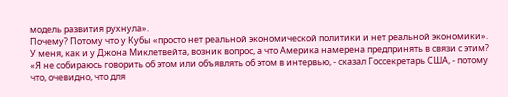модель развития рухнула».
Почему? Потому что у Кубы «просто нет реальной экономической политики и нет реальной экономики».
У меня, как и у Джона Миклетвейта, возник вопрос, а что Америка намерена предпринять в связи с этим? «Я не собираюсь говорить об этом или объявлять об этом в интервью, - сказал Госсекретарь США, - потому что, очевидно, что для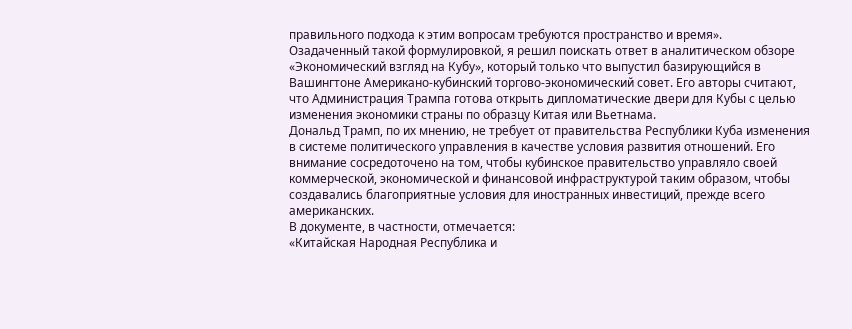правильного подхода к этим вопросам требуются пространство и время».
Озадаченный такой формулировкой, я решил поискать ответ в аналитическом обзоре «Экономический взгляд на Кубу», который только что выпустил базирующийся в Вашингтоне Американо-кубинский торгово-экономический совет. Его авторы считают, что Администрация Трампа готова открыть дипломатические двери для Кубы с целью изменения экономики страны по образцу Китая или Вьетнама.
Дональд Трамп, по их мнению, не требует от правительства Республики Куба изменения в системе политического управления в качестве условия развития отношений. Его внимание сосредоточено на том, чтобы кубинское правительство управляло своей коммерческой, экономической и финансовой инфраструктурой таким образом, чтобы создавались благоприятные условия для иностранных инвестиций, прежде всего американских.
В документе, в частности, отмечается:
«Китайская Народная Республика и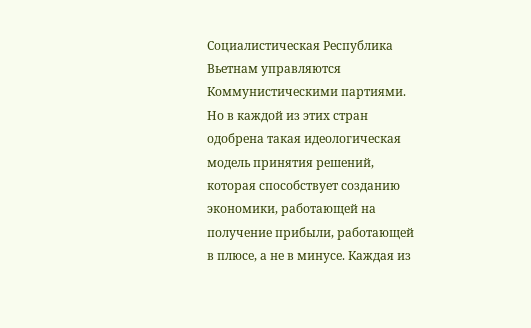Социалистическая Республика Вьетнам управляются Коммунистическими партиями. Но в каждой из этих стран одобрена такая идеологическая модель принятия решений, которая способствует созданию экономики, работающей на получение прибыли, работающей в плюсе, а не в минусе. Каждая из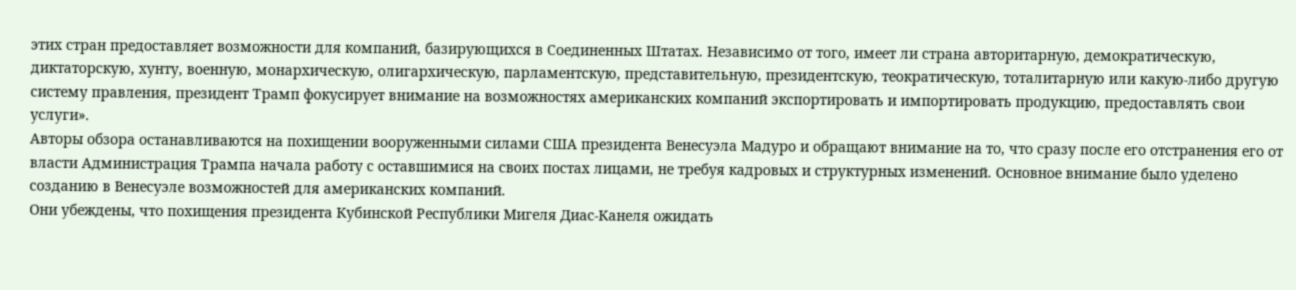этих стран предоставляет возможности для компаний, базирующихся в Соединенных Штатах. Независимо от того, имеет ли страна авторитарную, демократическую, диктаторскую, хунту, военную, монархическую, олигархическую, парламентскую, представительную, президентскую, теократическую, тоталитарную или какую-либо другую систему правления, президент Трамп фокусирует внимание на возможностях американских компаний экспортировать и импортировать продукцию, предоставлять свои услуги».
Авторы обзора останавливаются на похищении вооруженными силами США президента Венесуэла Мадуро и обращают внимание на то, что сразу после его отстранения его от власти Администрация Трампа начала работу с оставшимися на своих постах лицами, не требуя кадровых и структурных изменений. Основное внимание было уделено созданию в Венесуэле возможностей для американских компаний.
Они убеждены, что похищения президента Кубинской Республики Мигеля Диас-Канеля ожидать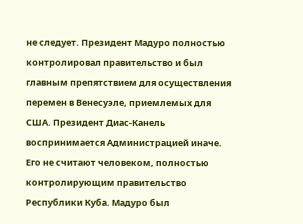не следует. Президент Мадуро полностью контролировал правительство и был главным препятствием для осуществления перемен в Венесуэле, приемлемых для США. Президент Диас-Канель воспринимается Администрацией иначе. Его не считают человеком, полностью контролирующим правительство Республики Куба. Мадуро был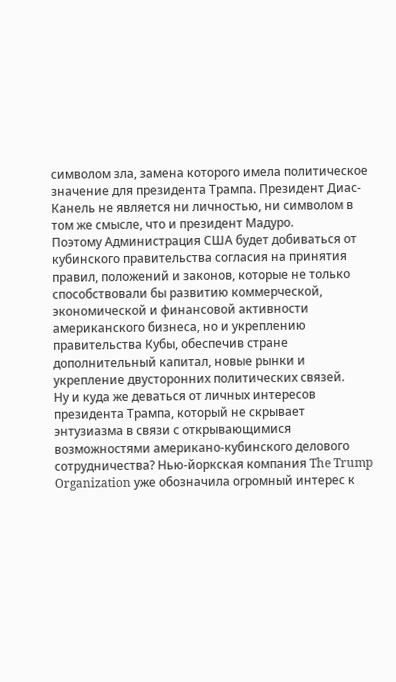символом зла, замена которого имела политическое значение для президента Трампа. Президент Диас-Канель не является ни личностью, ни символом в том же смысле, что и президент Мадуро.
Поэтому Администрация США будет добиваться от кубинского правительства согласия на принятия правил, положений и законов, которые не только способствовали бы развитию коммерческой, экономической и финансовой активности американского бизнеса, но и укреплению правительства Кубы, обеспечив стране дополнительный капитал, новые рынки и укрепление двусторонних политических связей.
Ну и куда же деваться от личных интересов президента Трампа, который не скрывает энтузиазма в связи с открывающимися возможностями американо-кубинского делового сотрудничества? Нью-йоркская компания The Trump Organization уже обозначила огромный интерес к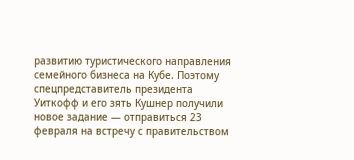развитию туристического направления семейного бизнеса на Кубе. Поэтому спецпредставитель президента Уиткофф и его зять Кушнер получили новое задание — отправиться 23 февраля на встречу с правительством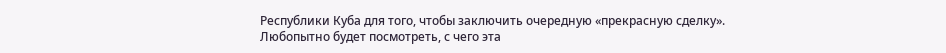Республики Куба для того, чтобы заключить очередную «прекрасную сделку».
Любопытно будет посмотреть, с чего эта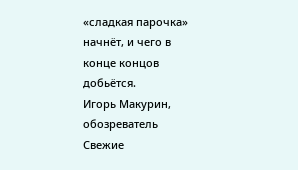«сладкая парочка» начнёт, и чего в конце концов добьётся.
Игорь Макурин,
обозреватель
Свежие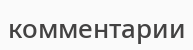комментарии